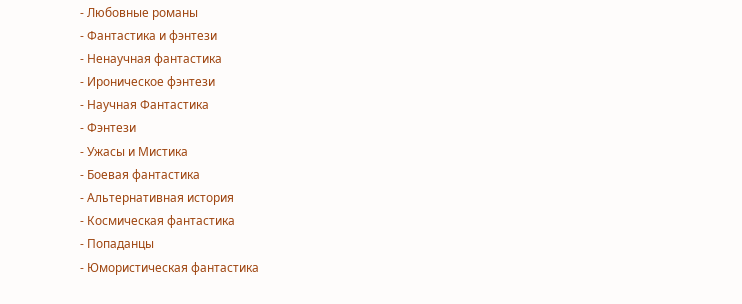- Любовные романы
- Фантастика и фэнтези
- Ненаучная фантастика
- Ироническое фэнтези
- Научная Фантастика
- Фэнтези
- Ужасы и Мистика
- Боевая фантастика
- Альтернативная история
- Космическая фантастика
- Попаданцы
- Юмористическая фантастика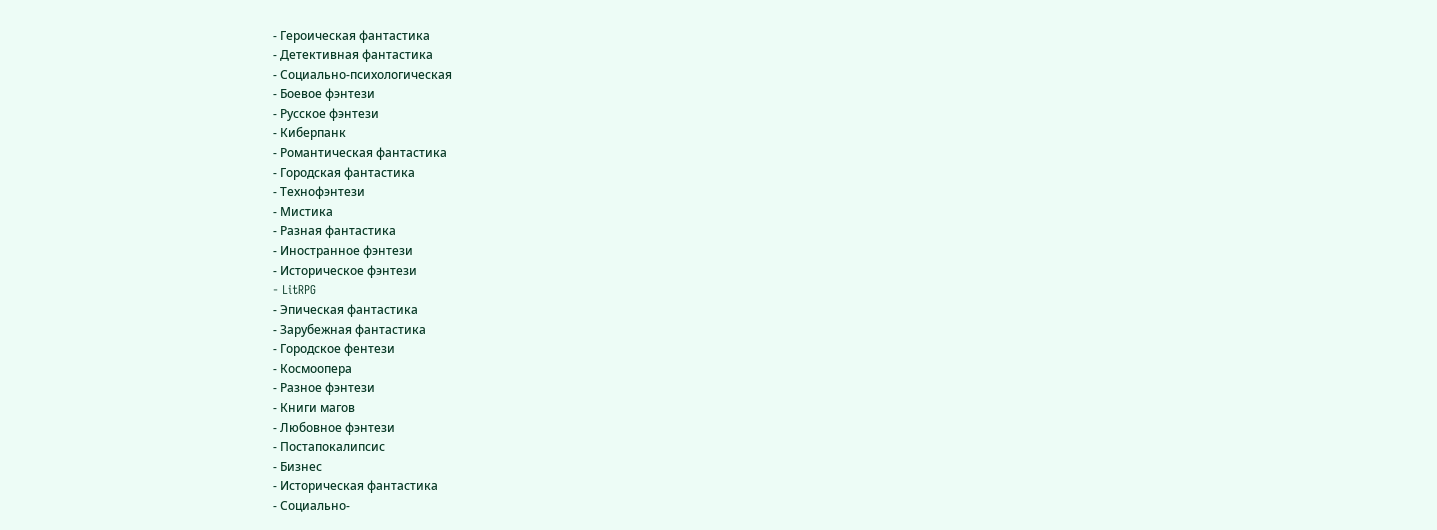- Героическая фантастика
- Детективная фантастика
- Социально-психологическая
- Боевое фэнтези
- Русское фэнтези
- Киберпанк
- Романтическая фантастика
- Городская фантастика
- Технофэнтези
- Мистика
- Разная фантастика
- Иностранное фэнтези
- Историческое фэнтези
- LitRPG
- Эпическая фантастика
- Зарубежная фантастика
- Городское фентези
- Космоопера
- Разное фэнтези
- Книги магов
- Любовное фэнтези
- Постапокалипсис
- Бизнес
- Историческая фантастика
- Социально-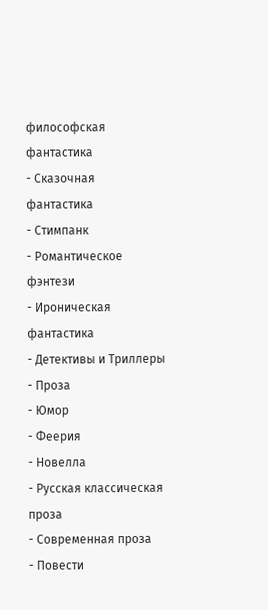философская фантастика
- Сказочная фантастика
- Стимпанк
- Романтическое фэнтези
- Ироническая фантастика
- Детективы и Триллеры
- Проза
- Юмор
- Феерия
- Новелла
- Русская классическая проза
- Современная проза
- Повести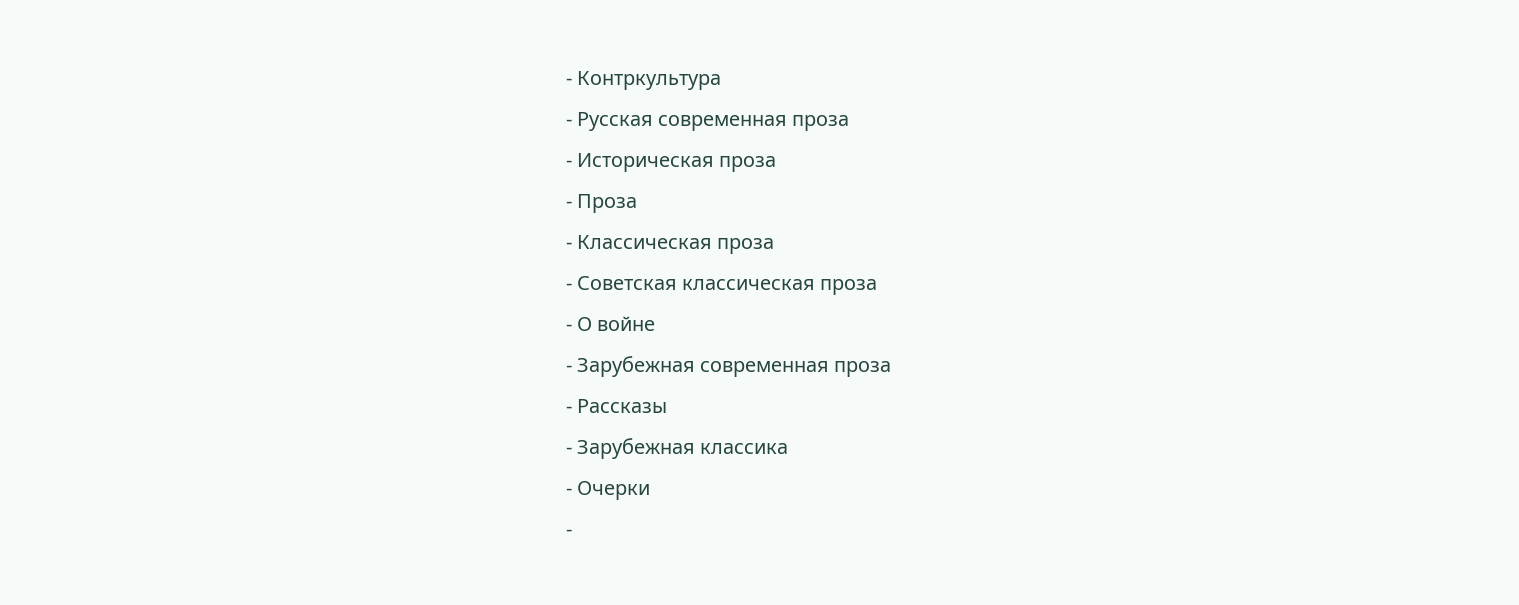- Контркультура
- Русская современная проза
- Историческая проза
- Проза
- Классическая проза
- Советская классическая проза
- О войне
- Зарубежная современная проза
- Рассказы
- Зарубежная классика
- Очерки
-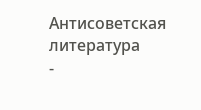Антисоветская литература
-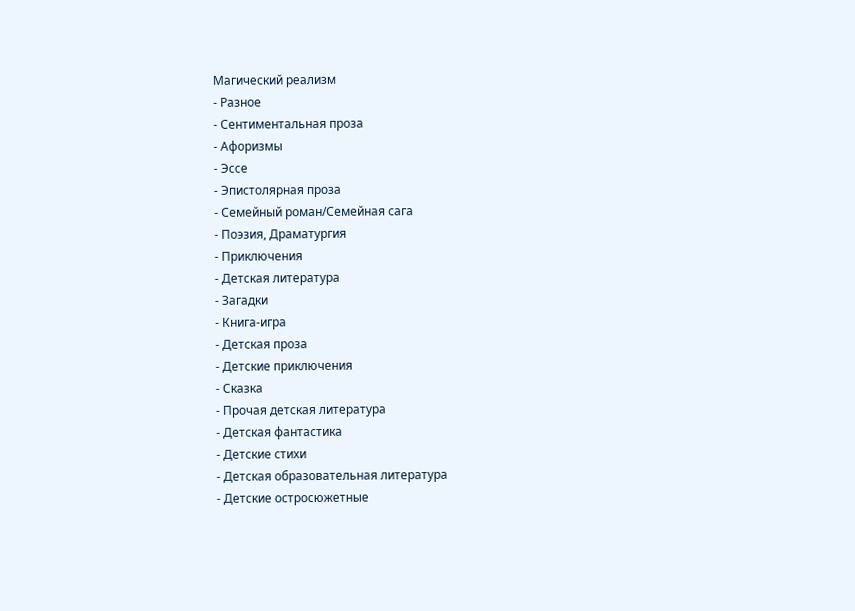Магический реализм
- Разное
- Сентиментальная проза
- Афоризмы
- Эссе
- Эпистолярная проза
- Семейный роман/Семейная сага
- Поэзия, Драматургия
- Приключения
- Детская литература
- Загадки
- Книга-игра
- Детская проза
- Детские приключения
- Сказка
- Прочая детская литература
- Детская фантастика
- Детские стихи
- Детская образовательная литература
- Детские остросюжетные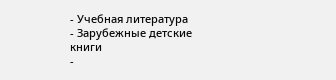- Учебная литература
- Зарубежные детские книги
-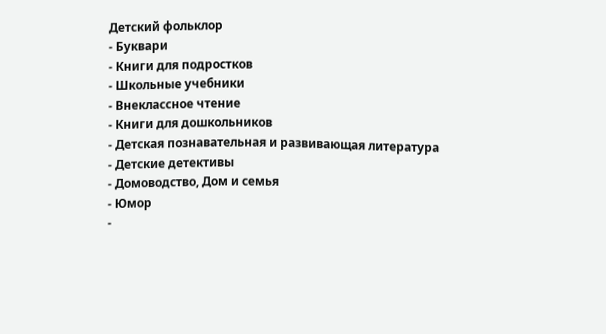Детский фольклор
- Буквари
- Книги для подростков
- Школьные учебники
- Внеклассное чтение
- Книги для дошкольников
- Детская познавательная и развивающая литература
- Детские детективы
- Домоводство, Дом и семья
- Юмор
-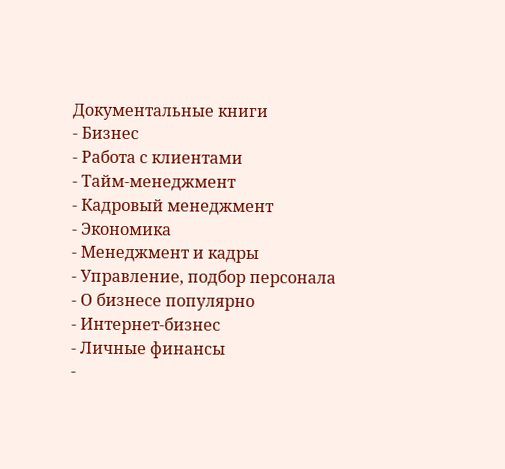Документальные книги
- Бизнес
- Работа с клиентами
- Тайм-менеджмент
- Кадровый менеджмент
- Экономика
- Менеджмент и кадры
- Управление, подбор персонала
- О бизнесе популярно
- Интернет-бизнес
- Личные финансы
-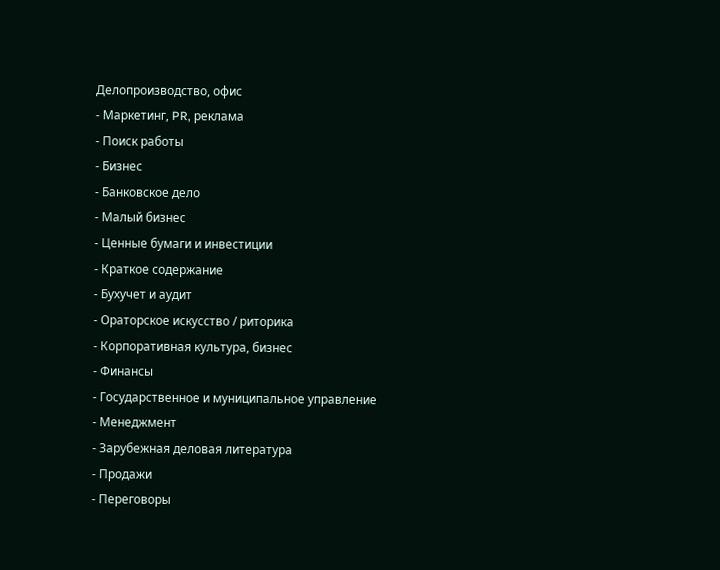Делопроизводство, офис
- Маркетинг, PR, реклама
- Поиск работы
- Бизнес
- Банковское дело
- Малый бизнес
- Ценные бумаги и инвестиции
- Краткое содержание
- Бухучет и аудит
- Ораторское искусство / риторика
- Корпоративная культура, бизнес
- Финансы
- Государственное и муниципальное управление
- Менеджмент
- Зарубежная деловая литература
- Продажи
- Переговоры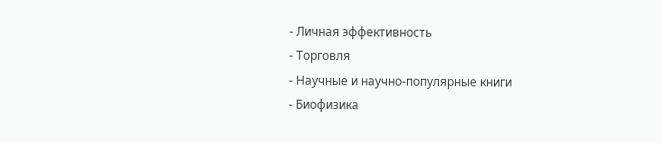- Личная эффективность
- Торговля
- Научные и научно-популярные книги
- Биофизика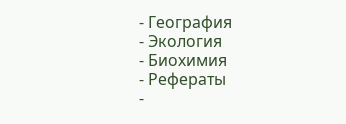- География
- Экология
- Биохимия
- Рефераты
-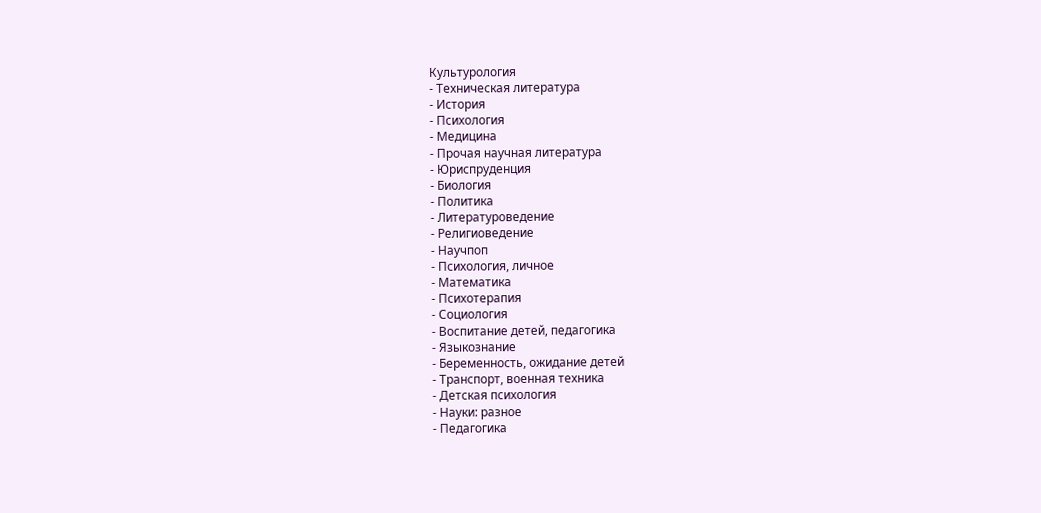Культурология
- Техническая литература
- История
- Психология
- Медицина
- Прочая научная литература
- Юриспруденция
- Биология
- Политика
- Литературоведение
- Религиоведение
- Научпоп
- Психология, личное
- Математика
- Психотерапия
- Социология
- Воспитание детей, педагогика
- Языкознание
- Беременность, ожидание детей
- Транспорт, военная техника
- Детская психология
- Науки: разное
- Педагогика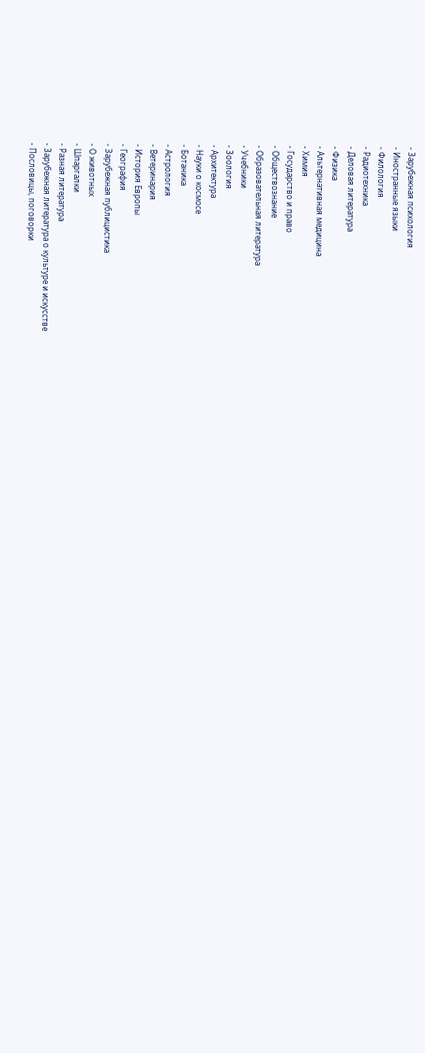- Зарубежная психология
- Иностранные языки
- Филология
- Радиотехника
- Деловая литература
- Физика
- Альтернативная медицина
- Химия
- Государство и право
- Обществознание
- Образовательная литература
- Учебники
- Зоология
- Архитектура
- Науки о космосе
- Ботаника
- Астрология
- Ветеринария
- История Европы
- География
- Зарубежная публицистика
- О животных
- Шпаргалки
- Разная литература
- Зарубежная литература о культуре и искусстве
- Пословицы, поговорки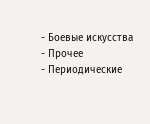- Боевые искусства
- Прочее
- Периодические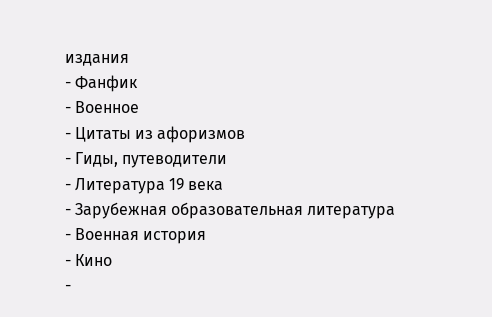издания
- Фанфик
- Военное
- Цитаты из афоризмов
- Гиды, путеводители
- Литература 19 века
- Зарубежная образовательная литература
- Военная история
- Кино
-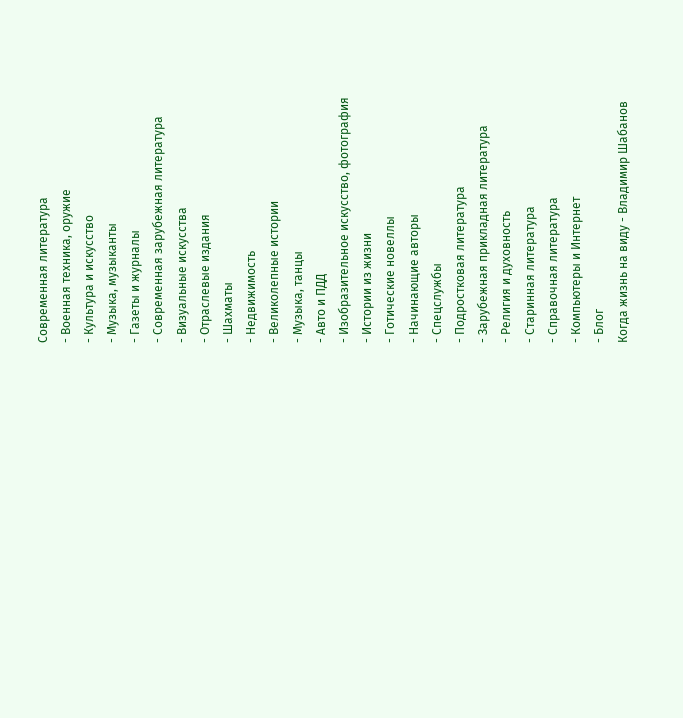Современная литература
- Военная техника, оружие
- Культура и искусство
- Музыка, музыканты
- Газеты и журналы
- Современная зарубежная литература
- Визуальные искусства
- Отраслевые издания
- Шахматы
- Недвижимость
- Великолепные истории
- Музыка, танцы
- Авто и ПДД
- Изобразительное искусство, фотография
- Истории из жизни
- Готические новеллы
- Начинающие авторы
- Спецслужбы
- Подростковая литература
- Зарубежная прикладная литература
- Религия и духовность
- Старинная литература
- Справочная литература
- Компьютеры и Интернет
- Блог
Когда жизнь на виду - Владимир Шабанов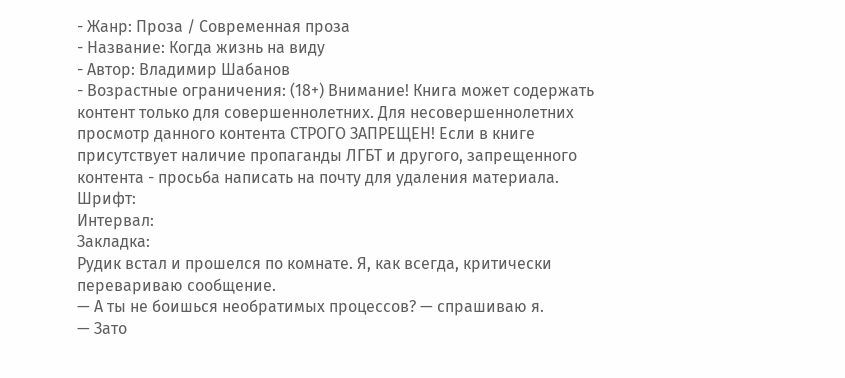- Жанр: Проза / Современная проза
- Название: Когда жизнь на виду
- Автор: Владимир Шабанов
- Возрастные ограничения: (18+) Внимание! Книга может содержать контент только для совершеннолетних. Для несовершеннолетних просмотр данного контента СТРОГО ЗАПРЕЩЕН! Если в книге присутствует наличие пропаганды ЛГБТ и другого, запрещенного контента - просьба написать на почту для удаления материала.
Шрифт:
Интервал:
Закладка:
Рудик встал и прошелся по комнате. Я, как всегда, критически перевариваю сообщение.
— А ты не боишься необратимых процессов? — спрашиваю я.
— Зато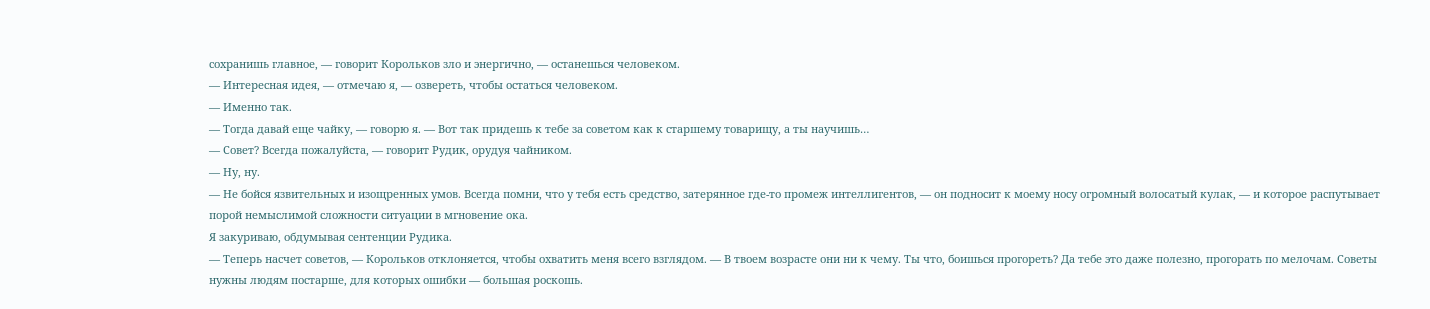сохранишь главное, — говорит Корольков зло и энергично, — останешься человеком.
— Интересная идея, — отмечаю я, — озвереть, чтобы остаться человеком.
— Именно так.
— Тогда давай еще чайку, — говорю я. — Вот так придешь к тебе за советом как к старшему товарищу, а ты научишь…
— Совет? Всегда пожалуйста, — говорит Рудик, орудуя чайником.
— Ну, ну.
— Не бойся язвительных и изощренных умов. Всегда помни, что у тебя есть средство, затерянное где-то промеж интеллигентов, — он подносит к моему носу огромный волосатый кулак, — и которое распутывает порой немыслимой сложности ситуации в мгновение ока.
Я закуриваю, обдумывая сентенции Рудика.
— Теперь насчет советов, — Корольков отклоняется, чтобы охватить меня всего взглядом. — В твоем возрасте они ни к чему. Ты что, боишься прогореть? Да тебе это даже полезно, прогорать по мелочам. Советы нужны людям постарше, для которых ошибки — большая роскошь.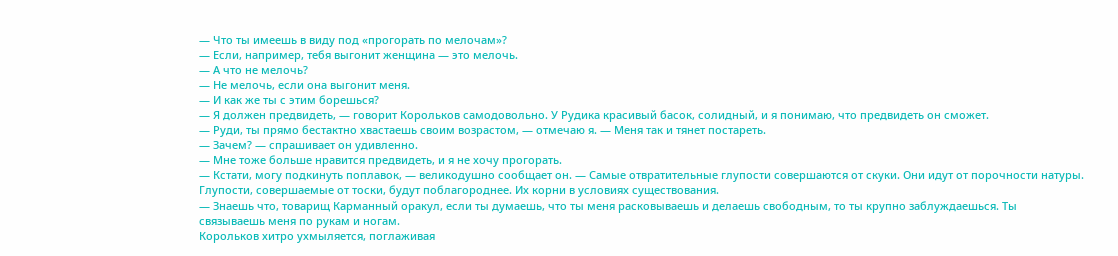— Что ты имеешь в виду под «прогорать по мелочам»?
— Если, например, тебя выгонит женщина — это мелочь.
— А что не мелочь?
— Не мелочь, если она выгонит меня.
— И как же ты с этим борешься?
— Я должен предвидеть, — говорит Корольков самодовольно. У Рудика красивый басок, солидный, и я понимаю, что предвидеть он сможет.
— Руди, ты прямо бестактно хвастаешь своим возрастом, — отмечаю я. — Меня так и тянет постареть.
— Зачем? — спрашивает он удивленно.
— Мне тоже больше нравится предвидеть, и я не хочу прогорать.
— Кстати, могу подкинуть поплавок, — великодушно сообщает он. — Самые отвратительные глупости совершаются от скуки. Они идут от порочности натуры. Глупости, совершаемые от тоски, будут поблагороднее. Их корни в условиях существования.
— Знаешь что, товарищ Карманный оракул, если ты думаешь, что ты меня расковываешь и делаешь свободным, то ты крупно заблуждаешься. Ты связываешь меня по рукам и ногам.
Корольков хитро ухмыляется, поглаживая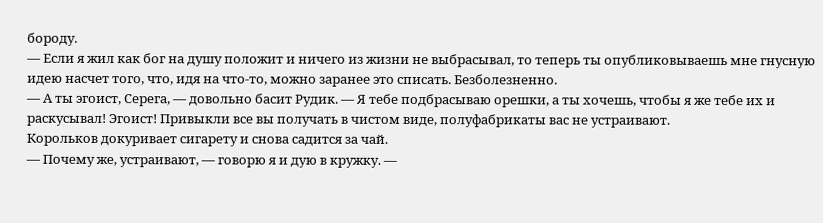бороду.
— Если я жил как бог на душу положит и ничего из жизни не выбрасывал, то теперь ты опубликовываешь мне гнусную идею насчет того, что, идя на что-то, можно заранее это списать. Безболезненно.
— А ты эгоист, Серега, — довольно басит Рудик. — Я тебе подбрасываю орешки, а ты хочешь, чтобы я же тебе их и раскусывал! Эгоист! Привыкли все вы получать в чистом виде, полуфабрикаты вас не устраивают.
Корольков докуривает сигарету и снова садится за чай.
— Почему же, устраивают, — говорю я и дую в кружку. —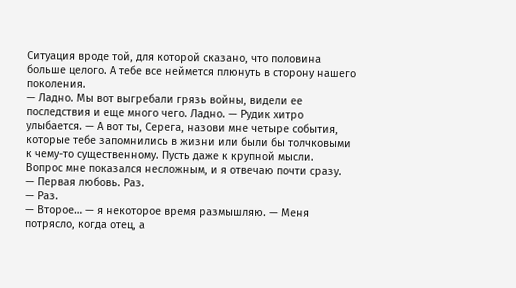Ситуация вроде той, для которой сказано, что половина больше целого. А тебе все неймется плюнуть в сторону нашего поколения.
— Ладно. Мы вот выгребали грязь войны, видели ее последствия и еще много чего. Ладно. — Рудик хитро улыбается. — А вот ты, Серега, назови мне четыре события, которые тебе запомнились в жизни или были бы толчковыми к чему-то существенному. Пусть даже к крупной мысли.
Вопрос мне показался несложным, и я отвечаю почти сразу.
— Первая любовь. Раз.
— Раз.
— Второе… — я некоторое время размышляю. — Меня потрясло, когда отец, а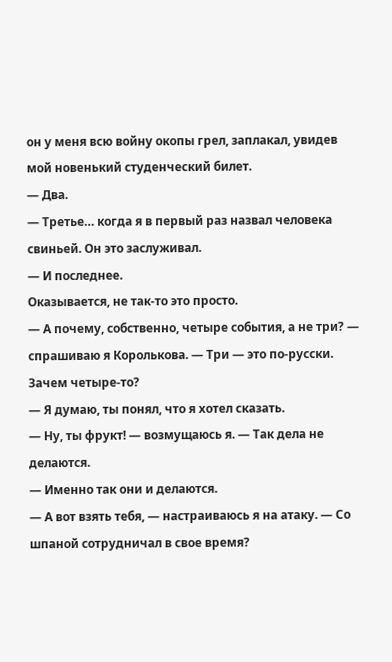он у меня всю войну окопы грел, заплакал, увидев мой новенький студенческий билет.
— Два.
— Третье… когда я в первый раз назвал человека свиньей. Он это заслуживал.
— И последнее.
Оказывается, не так-то это просто.
— А почему, собственно, четыре события, а не три? — спрашиваю я Королькова. — Три — это по-русски. Зачем четыре-то?
— Я думаю, ты понял, что я хотел сказать.
— Ну, ты фрукт! — возмущаюсь я. — Так дела не делаются.
— Именно так они и делаются.
— А вот взять тебя, — настраиваюсь я на атаку. — Со шпаной сотрудничал в свое время?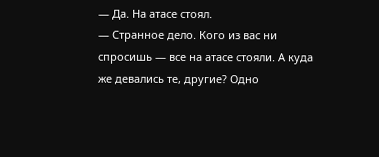— Да. На атасе стоял.
— Странное дело. Кого из вас ни спросишь — все на атасе стояли. А куда же девались те, другие? Одно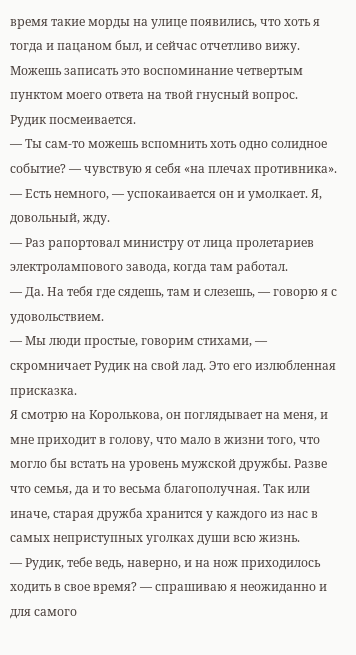время такие морды на улице появились, что хоть я тогда и пацаном был, и сейчас отчетливо вижу. Можешь записать это воспоминание четвертым пунктом моего ответа на твой гнусный вопрос.
Рудик посмеивается.
— Ты сам-то можешь вспомнить хоть одно солидное событие? — чувствую я себя «на плечах противника».
— Есть немного, — успокаивается он и умолкает. Я, довольный, жду.
— Раз рапортовал министру от лица пролетариев электролампового завода, когда там работал.
— Да. На тебя где сядешь, там и слезешь, — говорю я с удовольствием.
— Мы люди простые, говорим стихами, — скромничает Рудик на свой лад. Это его излюбленная присказка.
Я смотрю на Королькова, он поглядывает на меня, и мне приходит в голову, что мало в жизни того, что могло бы встать на уровень мужской дружбы. Разве что семья, да и то весьма благополучная. Так или иначе, старая дружба хранится у каждого из нас в самых неприступных уголках души всю жизнь.
— Рудик, тебе ведь, наверно, и на нож приходилось ходить в свое время? — спрашиваю я неожиданно и для самого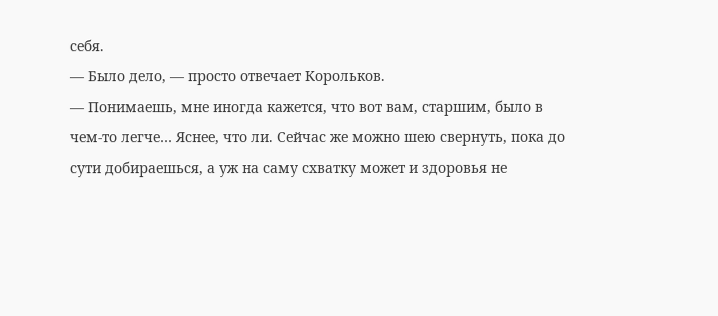себя.
— Было дело, — просто отвечает Корольков.
— Понимаешь, мне иногда кажется, что вот вам, старшим, было в чем-то легче… Яснее, что ли. Сейчас же можно шею свернуть, пока до сути добираешься, а уж на саму схватку может и здоровья не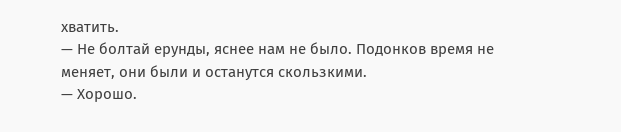хватить.
— Не болтай ерунды, яснее нам не было. Подонков время не меняет, они были и останутся скользкими.
— Хорошо.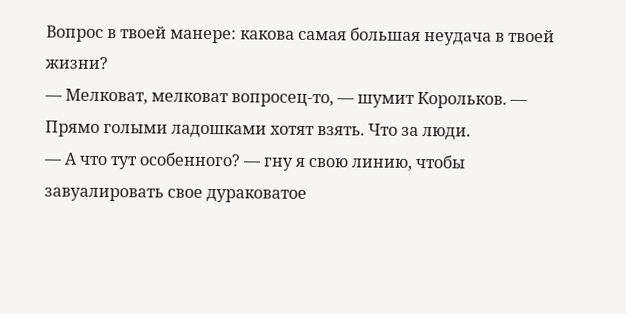Вопрос в твоей манере: какова самая большая неудача в твоей жизни?
— Мелковат, мелковат вопросец-то, — шумит Корольков. — Прямо голыми ладошками хотят взять. Что за люди.
— А что тут особенного? — гну я свою линию, чтобы завуалировать свое дураковатое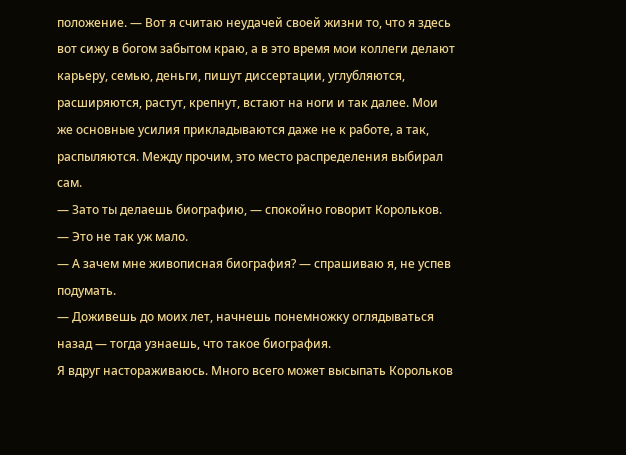положение. — Вот я считаю неудачей своей жизни то, что я здесь вот сижу в богом забытом краю, а в это время мои коллеги делают карьеру, семью, деньги, пишут диссертации, углубляются, расширяются, растут, крепнут, встают на ноги и так далее. Мои же основные усилия прикладываются даже не к работе, а так, распыляются. Между прочим, это место распределения выбирал сам.
— Зато ты делаешь биографию, — спокойно говорит Корольков. — Это не так уж мало.
— А зачем мне живописная биография? — спрашиваю я, не успев подумать.
— Доживешь до моих лет, начнешь понемножку оглядываться назад — тогда узнаешь, что такое биография.
Я вдруг настораживаюсь. Много всего может высыпать Корольков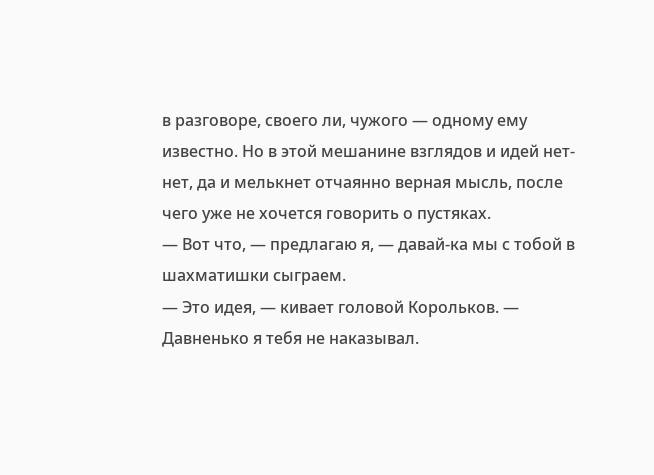в разговоре, своего ли, чужого — одному ему известно. Но в этой мешанине взглядов и идей нет-нет, да и мелькнет отчаянно верная мысль, после чего уже не хочется говорить о пустяках.
— Вот что, — предлагаю я, — давай-ка мы с тобой в шахматишки сыграем.
— Это идея, — кивает головой Корольков. — Давненько я тебя не наказывал.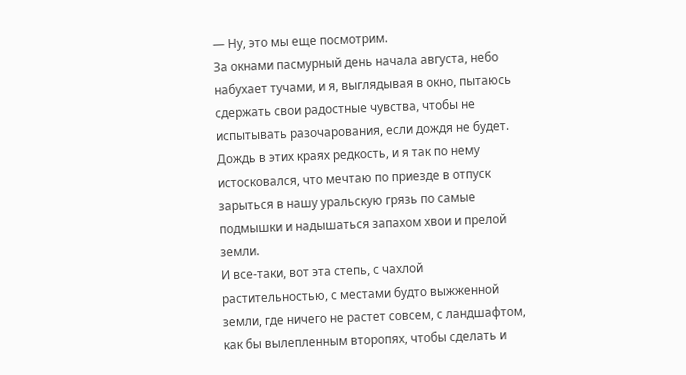— Ну, это мы еще посмотрим.
За окнами пасмурный день начала августа, небо набухает тучами, и я, выглядывая в окно, пытаюсь сдержать свои радостные чувства, чтобы не испытывать разочарования, если дождя не будет. Дождь в этих краях редкость, и я так по нему истосковался, что мечтаю по приезде в отпуск зарыться в нашу уральскую грязь по самые подмышки и надышаться запахом хвои и прелой земли.
И все-таки, вот эта степь, с чахлой растительностью, с местами будто выжженной земли, где ничего не растет совсем, с ландшафтом, как бы вылепленным второпях, чтобы сделать и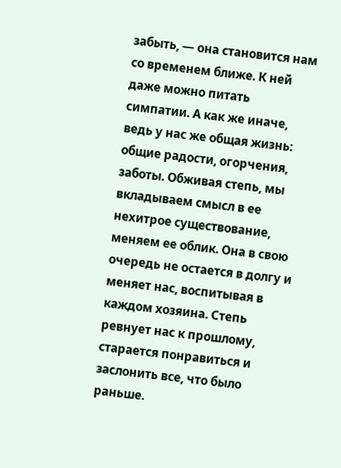забыть, — она становится нам со временем ближе. К ней даже можно питать симпатии. А как же иначе, ведь у нас же общая жизнь: общие радости, огорчения, заботы. Обживая степь, мы вкладываем смысл в ее нехитрое существование, меняем ее облик. Она в свою очередь не остается в долгу и меняет нас, воспитывая в каждом хозяина. Степь ревнует нас к прошлому, старается понравиться и заслонить все, что было раньше.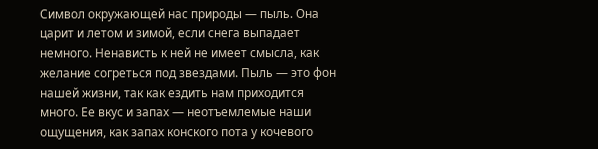Символ окружающей нас природы — пыль. Она царит и летом и зимой, если снега выпадает немного. Ненависть к ней не имеет смысла, как желание согреться под звездами. Пыль — это фон нашей жизни, так как ездить нам приходится много. Ее вкус и запах — неотъемлемые наши ощущения, как запах конского пота у кочевого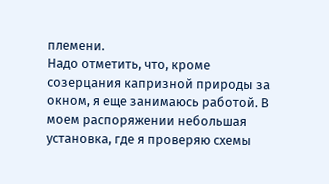племени.
Надо отметить, что, кроме созерцания капризной природы за окном, я еще занимаюсь работой. В моем распоряжении небольшая установка, где я проверяю схемы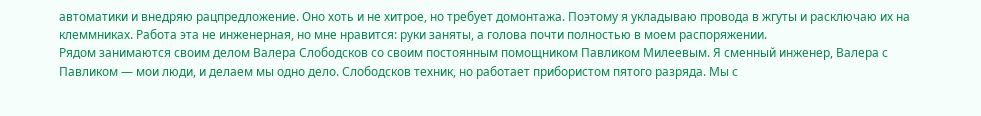автоматики и внедряю рацпредложение. Оно хоть и не хитрое, но требует домонтажа. Поэтому я укладываю провода в жгуты и расключаю их на клеммниках. Работа эта не инженерная, но мне нравится: руки заняты, а голова почти полностью в моем распоряжении.
Рядом занимаются своим делом Валера Слободсков со своим постоянным помощником Павликом Милеевым. Я сменный инженер, Валера с Павликом — мои люди, и делаем мы одно дело. Слободсков техник, но работает прибористом пятого разряда. Мы с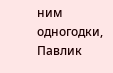ним одногодки, Павлик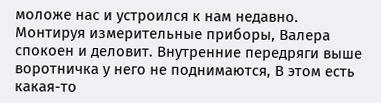моложе нас и устроился к нам недавно. Монтируя измерительные приборы, Валера спокоен и деловит. Внутренние передряги выше воротничка у него не поднимаются, В этом есть какая-то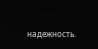надежность.